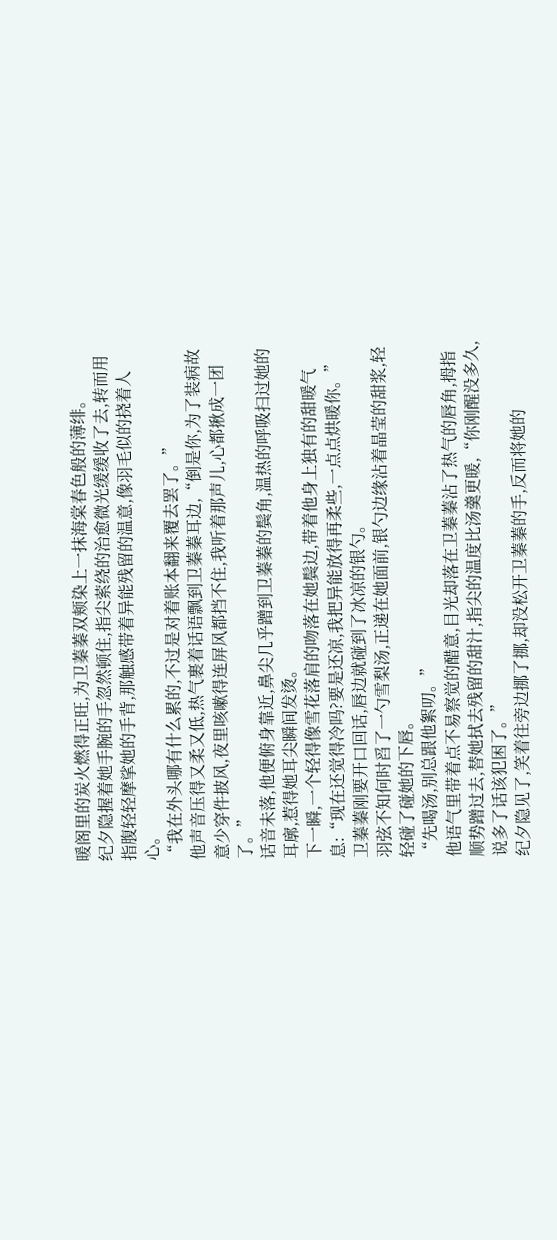暖阁里的炭火燃得正旺,为卫蓁蓁双颊染上一抹海棠春色般的薄绯。
纪夕隐握着她手腕的手忽然顿住,指尖萦绕的治愈微光缓缓收了去,转而用指腹轻轻摩挲她的手背,那触感带着异能残留的温意,像羽毛似的挠着人心。
“我在外头哪有什么累的,不过是对着账本翻来覆去罢了。”
他声音压得又柔又低,热气裹着话语飘到卫蓁蓁耳边,“倒是你,为了装病故意少穿件披风,夜里咳嗽得连屏风都挡不住,我听着那声儿,心都揪成一团了。”
话音未落,他便俯身靠近,鼻尖几乎蹭到卫蓁蓁的鬓角,温热的呼吸扫过她的耳廓,惹得她耳尖瞬间发烫。
下一瞬,一个轻得像雪花落肩的吻落在她鬓边,带着他身上独有的甜暖气息:“现在还觉得冷吗?要是还凉,我把异能放得再柔些,一点点烘暖你。”
卫蓁蓁刚要开口回话,唇边就碰到了冰凉的银勺。
羽弦不知何时舀了一勺雪梨汤,正递在她面前,银勺边缘沾着晶莹的甜浆,轻轻碰了碰她的下唇。
“先喝汤,别总跟他絮叨。”
他语气里带着点不易察觉的醋意,目光却落在卫蓁蓁沾了热气的唇角,拇指顺势蹭过去,替她拭去残留的甜汁,指尖的温度比汤羹更暖,“你刚醒没多久,说多了话该犯困了。”
纪夕隐见了,笑着往旁边挪了挪,却没松开卫蓁蓁的手,反而将她的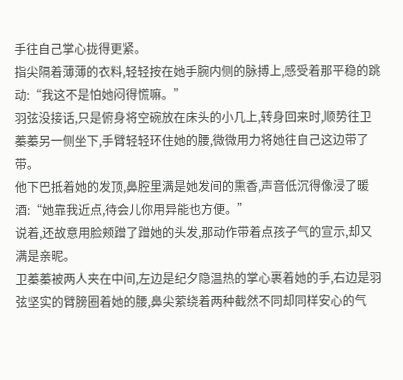手往自己掌心拢得更紧。
指尖隔着薄薄的衣料,轻轻按在她手腕内侧的脉搏上,感受着那平稳的跳动:“我这不是怕她闷得慌嘛。”
羽弦没接话,只是俯身将空碗放在床头的小几上,转身回来时,顺势往卫蓁蓁另一侧坐下,手臂轻轻环住她的腰,微微用力将她往自己这边带了带。
他下巴抵着她的发顶,鼻腔里满是她发间的熏香,声音低沉得像浸了暖酒:“她靠我近点,待会儿你用异能也方便。”
说着,还故意用脸颊蹭了蹭她的头发,那动作带着点孩子气的宣示,却又满是亲昵。
卫蓁蓁被两人夹在中间,左边是纪夕隐温热的掌心裹着她的手,右边是羽弦坚实的臂膀圈着她的腰,鼻尖萦绕着两种截然不同却同样安心的气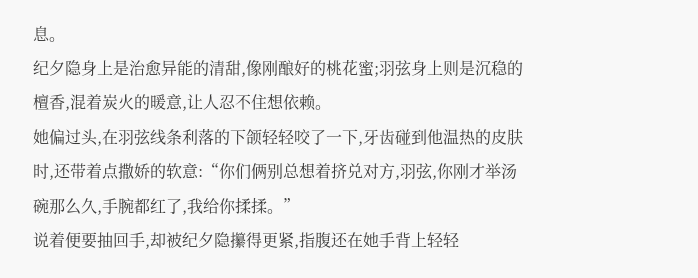息。
纪夕隐身上是治愈异能的清甜,像刚酿好的桃花蜜;羽弦身上则是沉稳的檀香,混着炭火的暖意,让人忍不住想依赖。
她偏过头,在羽弦线条利落的下颌轻轻咬了一下,牙齿碰到他温热的皮肤时,还带着点撒娇的软意:“你们俩别总想着挤兑对方,羽弦,你刚才举汤碗那么久,手腕都红了,我给你揉揉。”
说着便要抽回手,却被纪夕隐攥得更紧,指腹还在她手背上轻轻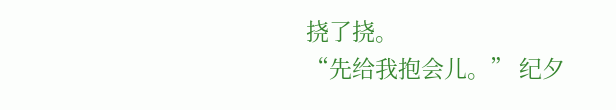挠了挠。
“先给我抱会儿。” 纪夕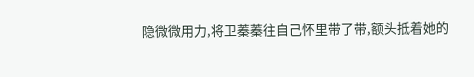隐微微用力,将卫蓁蓁往自己怀里带了带,额头抵着她的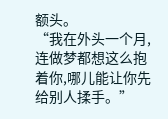额头。
“我在外头一个月,连做梦都想这么抱着你,哪儿能让你先给别人揉手。”